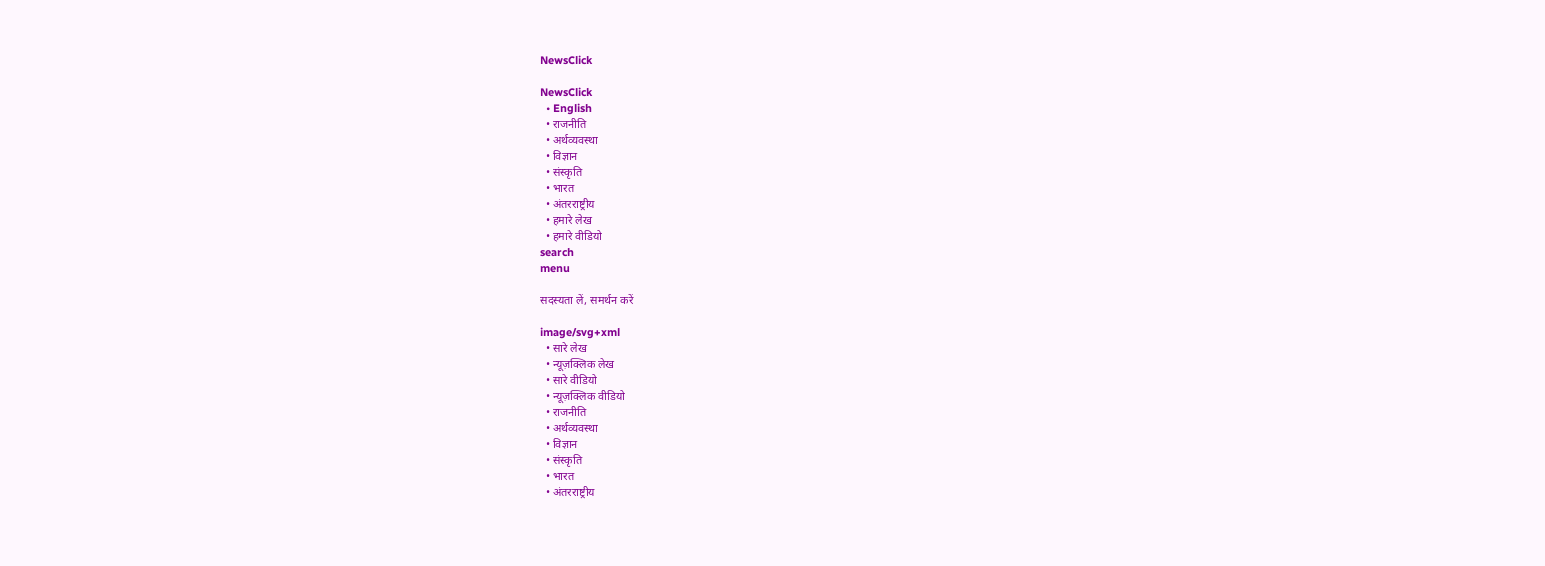NewsClick

NewsClick
  • English
  • राजनीति
  • अर्थव्यवस्था
  • विज्ञान
  • संस्कृति
  • भारत
  • अंतरराष्ट्रीय
  • हमारे लेख
  • हमारे वीडियो
search
menu

सदस्यता लें, समर्थन करें

image/svg+xml
  • सारे लेख
  • न्यूज़क्लिक लेख
  • सारे वीडियो
  • न्यूज़क्लिक वीडियो
  • राजनीति
  • अर्थव्यवस्था
  • विज्ञान
  • संस्कृति
  • भारत
  • अंतरराष्ट्रीय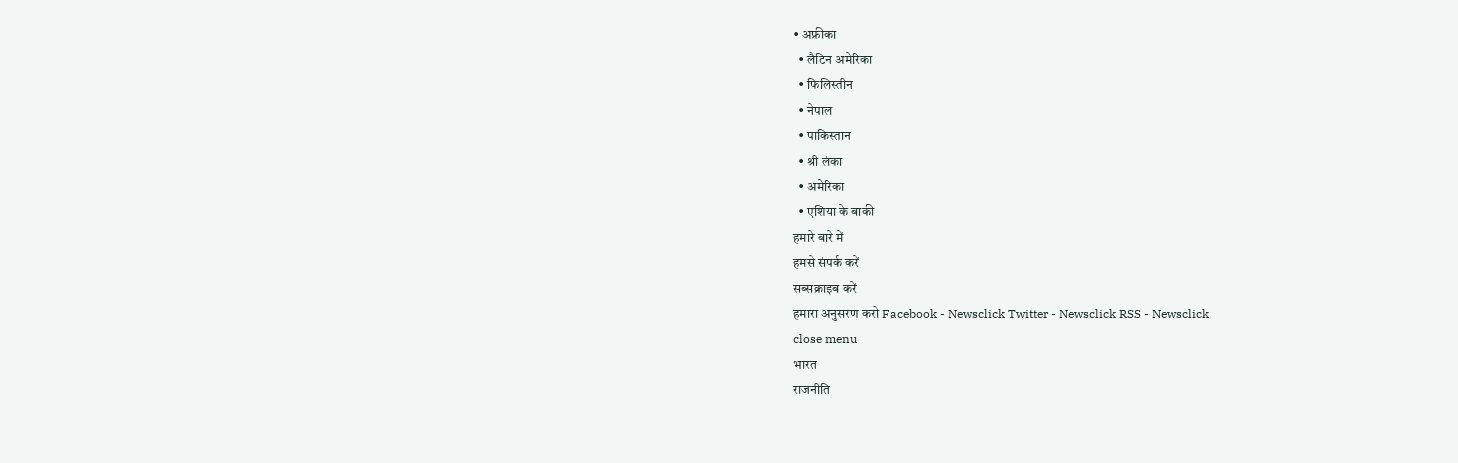• अफ्रीका
  • लैटिन अमेरिका
  • फिलिस्तीन
  • नेपाल
  • पाकिस्तान
  • श्री लंका
  • अमेरिका
  • एशिया के बाकी
हमारे बारे में
हमसे संपर्क करें
सब्सक्राइब करें
हमारा अनुसरण करो Facebook - Newsclick Twitter - Newsclick RSS - Newsclick
close menu
भारत
राजनीति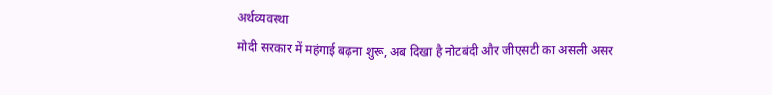अर्थव्यवस्था
मोदी सरकार में महंगाई बढ़ना शुरू, अब दिखा है नोटबंदी और जीएसटी का असली असर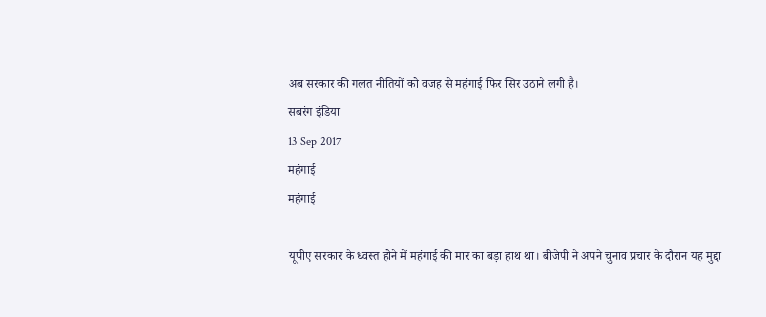अब सरकार की गलत नीतियों को वजह से महंगाई फिर सिर उठाने लगी है।
सबरंग इंडिया
13 Sep 2017
महंगाई
महंगाई

यूपीए सरकार के ध्वस्त होने में महंगाई की मार का बड़ा हाथ था। बीजेपी ने अपने चुनाव प्रचार के दौरान यह मुद्दा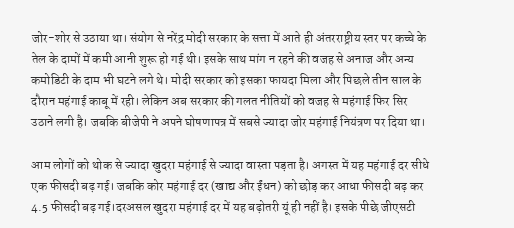जोर-शोर से उठाया था। संयोग से नरेंद्र मोदी सरकार के सत्ता में आते ही अंतरराष्ट्रीय स्तर पर कच्चे के तेल के दामों में कमी आनी शुरू हो गई थी। इसके साथ मांग न रहने की वजह से अनाज और अन्य कमोडिटी के दाम भी घटने लगे थे। मोदी सरकार को इसका फायदा मिला और पिछले तीन साल के दौरान महंगाई काबू में रही। लेकिन अब सरकार की गलत नीतियों को वजह से महंगाई फिर सिर उठाने लगी है। जबकि बीजेपी ने अपने घोषणापत्र में सबसे ज्यादा जोर महंगाई नियंत्रण पर दिया था।

आम लोगों को थोक से ज्यादा खुदरा महंगाई से ज्यादा वास्ता पड़ता है। अगस्त में यह महंगाई दर सीधे एक फीसदी बढ़ गई। जबकि कोर महंगाई दर (खाद्य और ईंधन) को छोड़ कर आधा फीसदी बढ़ कर 4.5 फीसदी बढ़ गई।दरअसल खुदरा महंगाई दर में यह बढ़ोतरी यूं ही नहीं है। इसके पीछे जीएसटी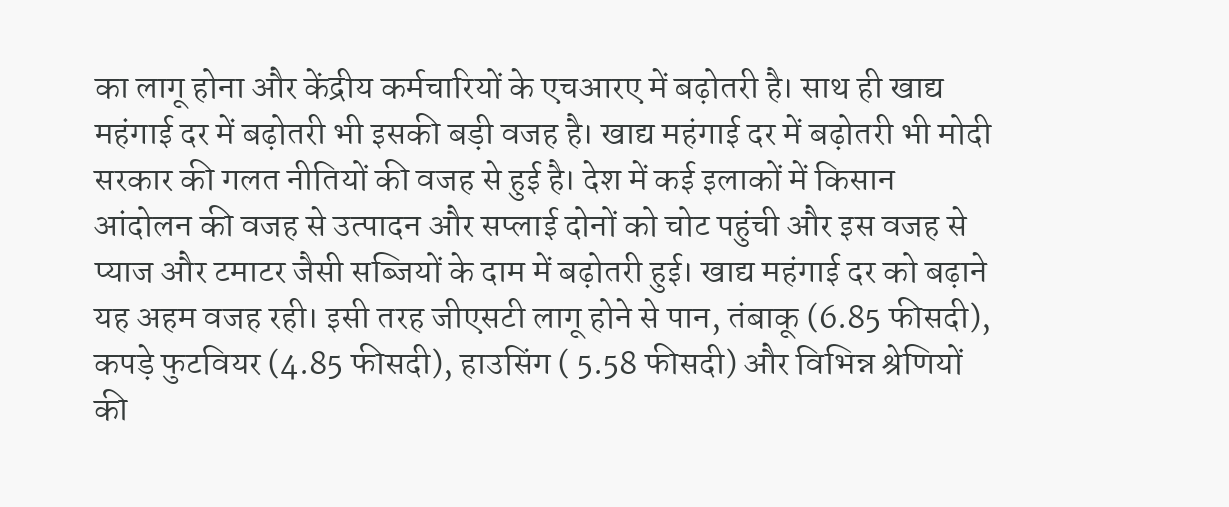का लागू होना और केंद्रीय कर्मचारियों के एचआरए में बढ़ोतरी है। साथ ही खाद्य महंगाई दर में बढ़ोतरी भी इसकी बड़ी वजह है। खाद्य महंगाई दर में बढ़ोतरी भी मोदी सरकार की गलत नीतियों की वजह से हुई है। देश में कई इलाकों में किसान आंदोलन की वजह से उत्पादन और सप्लाई दोनों को चोट पहुंची और इस वजह से प्याज और टमाटर जैसी सब्जियों के दाम में बढ़ोतरी हुई। खाद्य महंगाई दर को बढ़ाने यह अहम वजह रही। इसी तरह जीएसटी लागू होने से पान, तंबाकू (6.85 फीसदी), कपड़े फुटवियर (4.85 फीसदी), हाउसिंग ( 5.58 फीसदी) और विभिन्न श्रेणियों की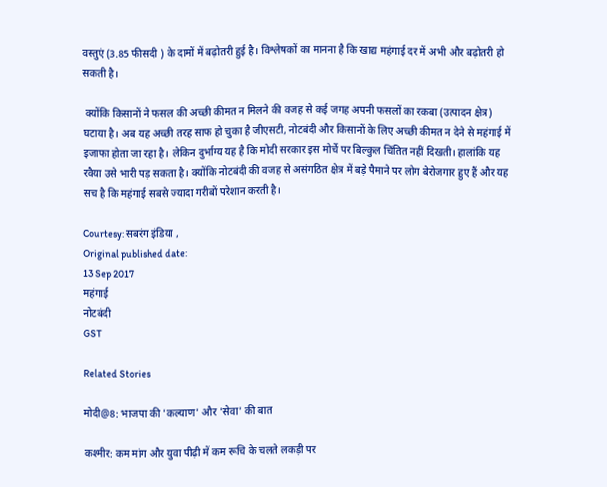वस्तुएं (3.85 फीसदी ) के दामों में बढ़ोतरी हुई है। विश्लेषकों का मानना है कि खाद्य महंगाई दर में अभी और बढ़ोतरी हो सकती है।

 क्योंकि किसानों ने फसल की अच्छी कीमत न मिलने की वजह से कई जगह अपनी फसलों का रकबा (उत्पादन क्षेत्र) घटाया है। अब यह अच्छी तरह साफ हो चुका है जीएसटी, नोटबंदी और किसानों के लिए अच्छी कीमत न देने से महंगाई में इजाफा होता जा रहा है। लेकिन दुर्भाग्य यह है कि मोदी सरकार इस मोर्चे पर बिल्कुल चिंतित नहीं दिखती। हालांकि यह रवैया उसे भारी पड़ सकता है। क्योंकि नोटबंदी की वजह से असंगठित क्षेत्र में बड़े पैमाने पर लोग बेरोजगार हुए हैं और यह सच है कि महंगाई सबसे ज्यादा गरीबों परेशान करती है।

Courtesy: सबरंग इंडिया ,
Original published date:
13 Sep 2017
महंगाई
नोटबंदी
GST

Related Stories

मोदी@8: भाजपा की 'कल्याण' और 'सेवा' की बात

कश्मीर: कम मांग और युवा पीढ़ी में कम रूचि के चलते लकड़ी पर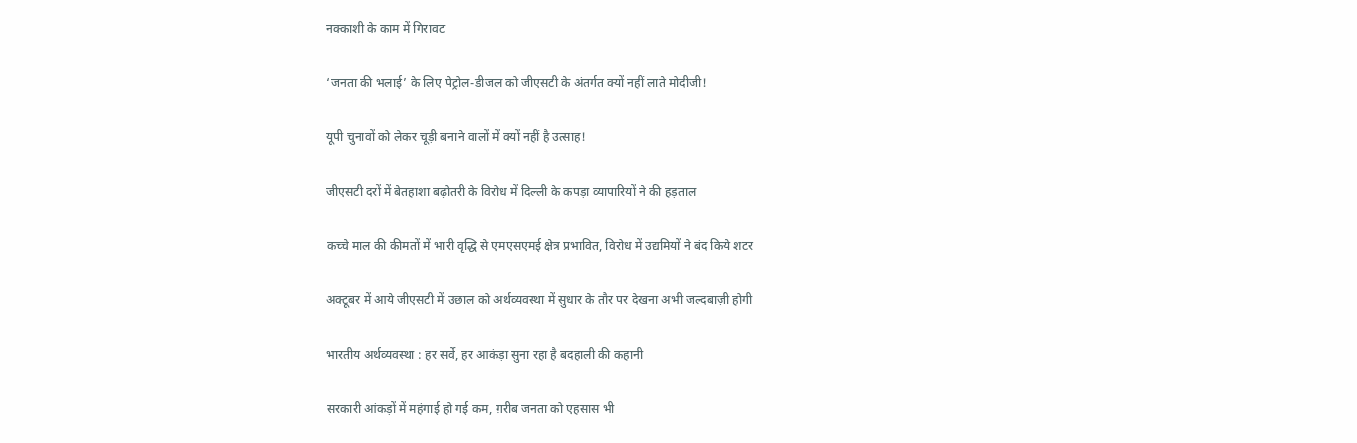नक्काशी के काम में गिरावट

‘जनता की भलाई’ के लिए पेट्रोल-डीजल को जीएसटी के अंतर्गत क्यों नहीं लाते मोदीजी!

यूपी चुनावों को लेकर चूड़ी बनाने वालों में क्यों नहीं है उत्साह!

जीएसटी दरों में बेतहाशा बढ़ोतरी के विरोध में दिल्ली के कपड़ा व्यापारियों ने की हड़ताल

कच्चे माल की कीमतों में भारी वृद्धि से एमएसएमई क्षेत्र प्रभावित, विरोध में उद्यमियों ने बंद किये शटर

अक्टूबर में आये जीएसटी में उछाल को अर्थव्यवस्था में सुधार के तौर पर देखना अभी जल्दबाज़ी होगी

भारतीय अर्थव्यवस्था : हर सर्वे, हर आकंड़ा सुना रहा है बदहाली की कहानी

सरकारी आंकड़ों में महंगाई हो गई कम, ग़रीब जनता को एहसास भी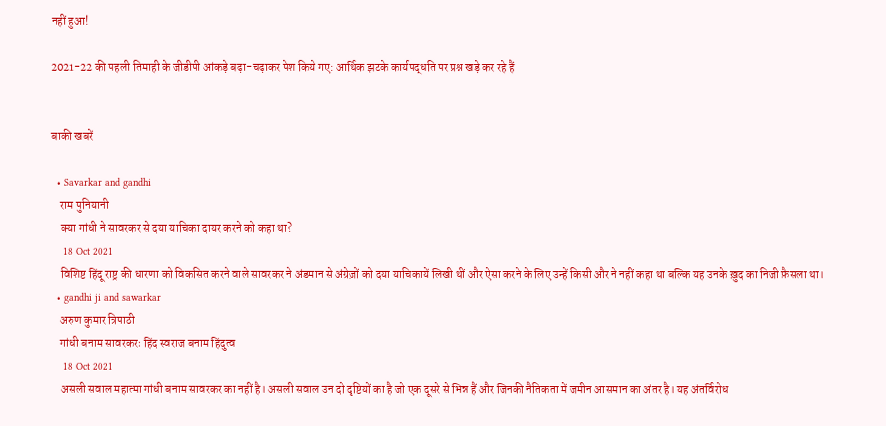नहीं हुआ!

2021-22 की पहली तिमाही के जीडीपी आंकड़े बढ़ा-चढ़ाकर पेश किये गए: आर्थिक झटके कार्यपद्धति पर प्रश्न खड़े कर रहे हैं


बाकी खबरें

  • Savarkar and gandhi
    राम पुनियानी
    क्या गांधी ने सावरकर से दया याचिका दायर करने को कहा था?
    18 Oct 2021
    विशिष्ट हिंदू राष्ट्र की धारणा को विकसित करने वाले सावरकर ने अंडमान से अंग्रेज़ों को दया याचिकायें लिखी थीं और ऐसा करने के लिए उन्हें किसी और ने नहीं कहा था बल्कि यह उनके ख़ुद का निजी फ़ैसला था।
  • gandhi ji and sawarkar
    अरुण कुमार त्रिपाठी
    गांधी बनाम सावरकरः हिंद स्वराज बनाम हिंदुत्व
    18 Oct 2021
    असली सवाल महात्मा गांधी बनाम सावरकर का नहीं है। असली सवाल उन दो दृष्टियों का है जो एक दूसरे से भिन्न हैं और जिनकी नैतिकता में जमीन आसमान का अंतर है। यह अंतर्विरोध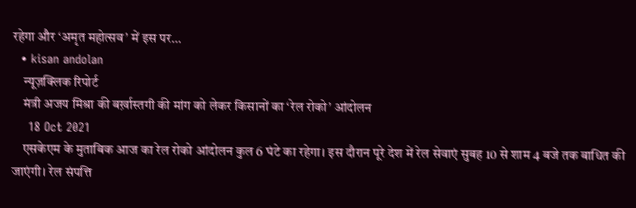रहेगा और ‘अमृत महोत्सव’ में इस पर…
  • kisan andolan
    न्यूज़क्लिक रिपोर्ट
    मंत्री अजय मिश्रा की बर्ख़ास्तगी की मांग को लेकर किसानों का ‘रेल रोको’ आंदोलन
    18 Oct 2021
    एसकेएम के मुताबिक आज का रेल रोको आंदोलन कुल 6 घंटे का रहेगा। इस दौरान पूरे देश में रेल सेवाएं सुबह 10 से शाम 4 बजे तक बाधित की जाएंगी। रेल संपत्ति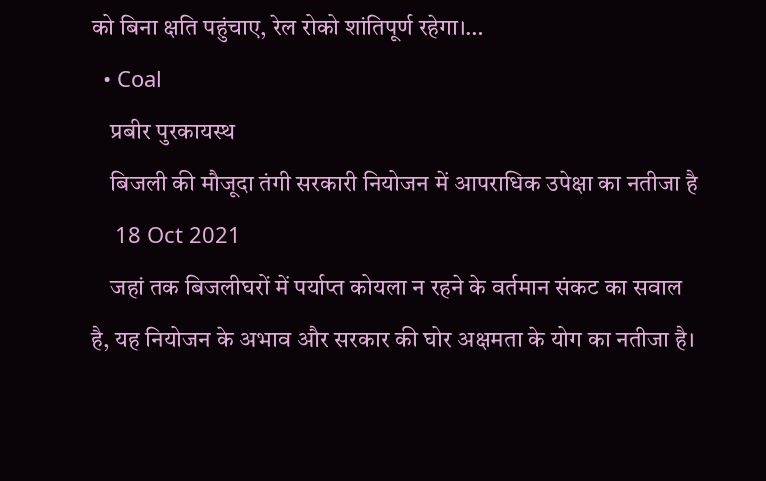को बिना क्षति पहुंचाए, रेल रोको शांतिपूर्ण रहेगा।…
  • Coal
    प्रबीर पुरकायस्थ
    बिजली की मौजूदा तंगी सरकारी नियोजन में आपराधिक उपेक्षा का नतीजा है
    18 Oct 2021
    जहां तक बिजलीघरों में पर्याप्त कोयला न रहने के वर्तमान संकट का सवाल है, यह नियोजन के अभाव और सरकार की घोर अक्षमता के योग का नतीजा है।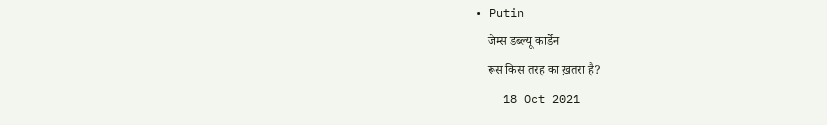• Putin
    जेम्स डब्ल्यू कार्डेन
    रूस किस तरह का ख़तरा है?
    18 Oct 2021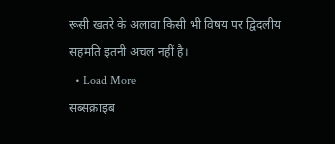रूसी खतरे के अलावा किसी भी विषय पर द्विदलीय सहमति इतनी अचल नहीं है।
  • Load More
सब्सक्राइब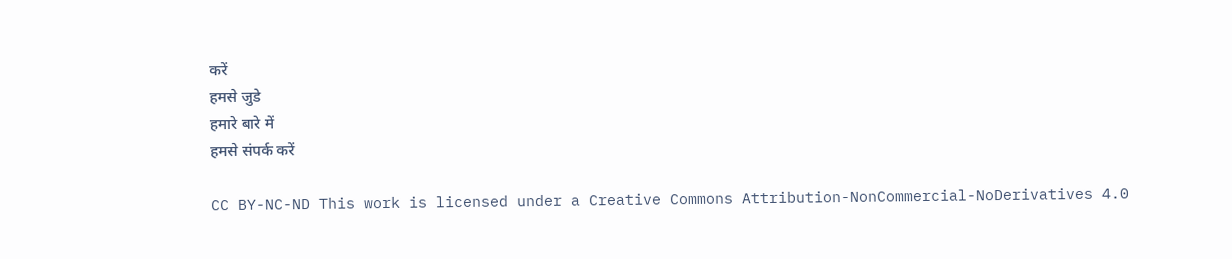करें
हमसे जुडे
हमारे बारे में
हमसे संपर्क करें

CC BY-NC-ND This work is licensed under a Creative Commons Attribution-NonCommercial-NoDerivatives 4.0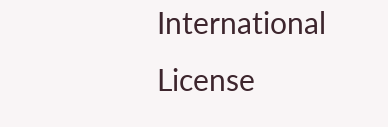International License